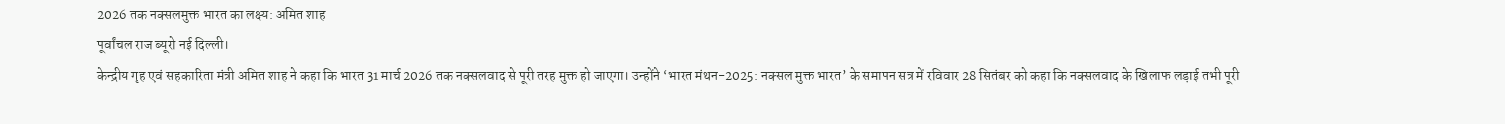2026 तक नक्सलमुक्त भारत का लक्ष्य: अमित शाह
पूर्वांचल राज ब्यूरो नई दिल्ली।
केन्द्रीय गृह एवं सहकारिता मंत्री अमित शाह ने कहा कि भारत 31 मार्च 2026 तक नक्सलवाद से पूरी तरह मुक्त हो जाएगा। उन्होंने ‘भारत मंथन-2025: नक्सल मुक्त भारत’ के समापन सत्र में रविवार 28 सितंबर को कहा कि नक्सलवाद के खिलाफ लड़ाई तभी पूरी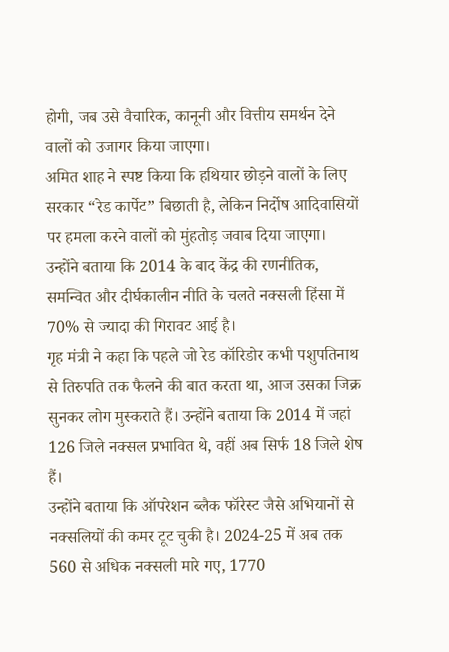होगी, जब उसे वैचारिक, कानूनी और वित्तीय समर्थन देने वालों को उजागर किया जाएगा।
अमित शाह ने स्पष्ट किया कि हथियार छोड़ने वालों के लिए सरकार “रेड कार्पेट” बिछाती है, लेकिन निर्दोष आदिवासियों पर हमला करने वालों को मुंहतोड़ जवाब दिया जाएगा। उन्होंने बताया कि 2014 के बाद केंद्र की रणनीतिक, समन्वित और दीर्घकालीन नीति के चलते नक्सली हिंसा में 70% से ज्यादा की गिरावट आई है।
गृह मंत्री ने कहा कि पहले जो रेड कॉरिडोर कभी पशुपतिनाथ से तिरुपति तक फैलने की बात करता था, आज उसका जिक्र सुनकर लोग मुस्कराते हैं। उन्होंने बताया कि 2014 में जहां 126 जिले नक्सल प्रभावित थे, वहीं अब सिर्फ 18 जिले शेष हैं।
उन्होंने बताया कि ऑपरेशन ब्लैक फॉरेस्ट जैसे अभियानों से नक्सलियों की कमर टूट चुकी है। 2024-25 में अब तक 560 से अधिक नक्सली मारे गए, 1770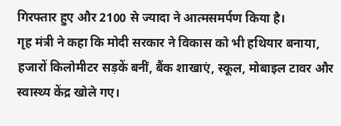गिरफ्तार हुए और 2100 से ज्यादा ने आत्मसमर्पण किया है।
गृह मंत्री ने कहा कि मोदी सरकार ने विकास को भी हथियार बनाया, हजारों किलोमीटर सड़कें बनीं, बैंक शाखाएं, स्कूल, मोबाइल टावर और स्वास्थ्य केंद्र खोले गए।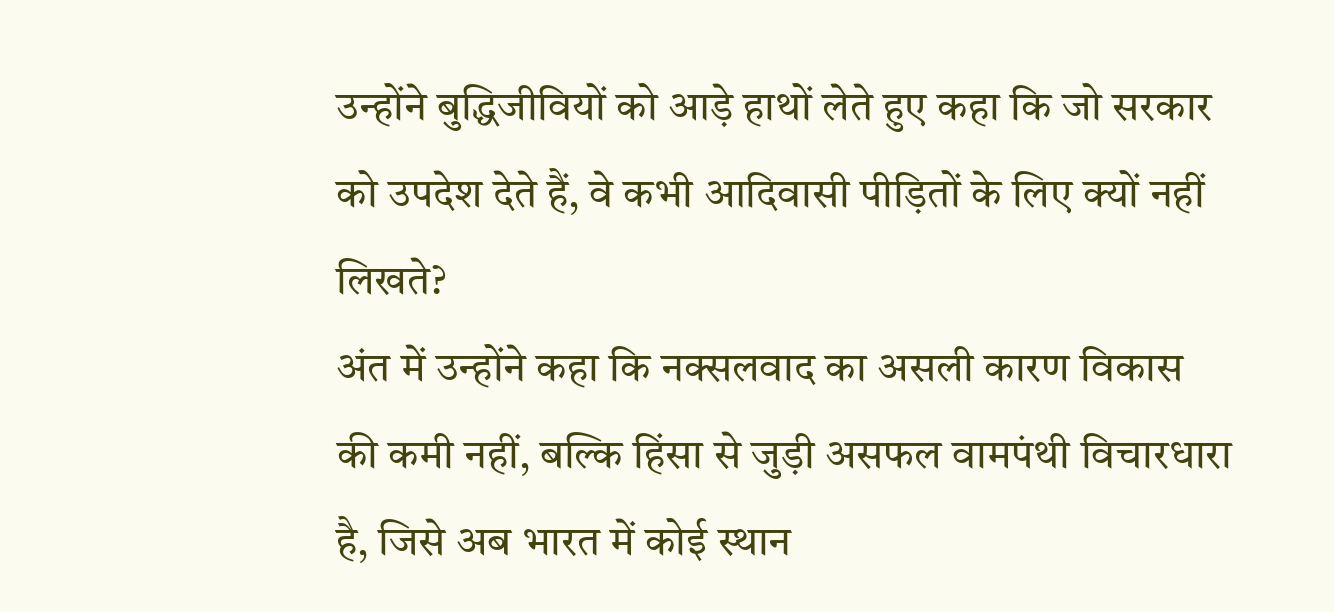उन्होंने बुद्धिजीवियों को आड़े हाथों लेते हुए कहा कि जो सरकार को उपदेश देते हैं, वे कभी आदिवासी पीड़ितों के लिए क्यों नहीं लिखते?
अंत में उन्होंने कहा कि नक्सलवाद का असली कारण विकास की कमी नहीं, बल्कि हिंसा से जुड़ी असफल वामपंथी विचारधारा है, जिसे अब भारत में कोई स्थान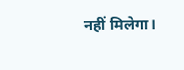नहीं मिलेगा।